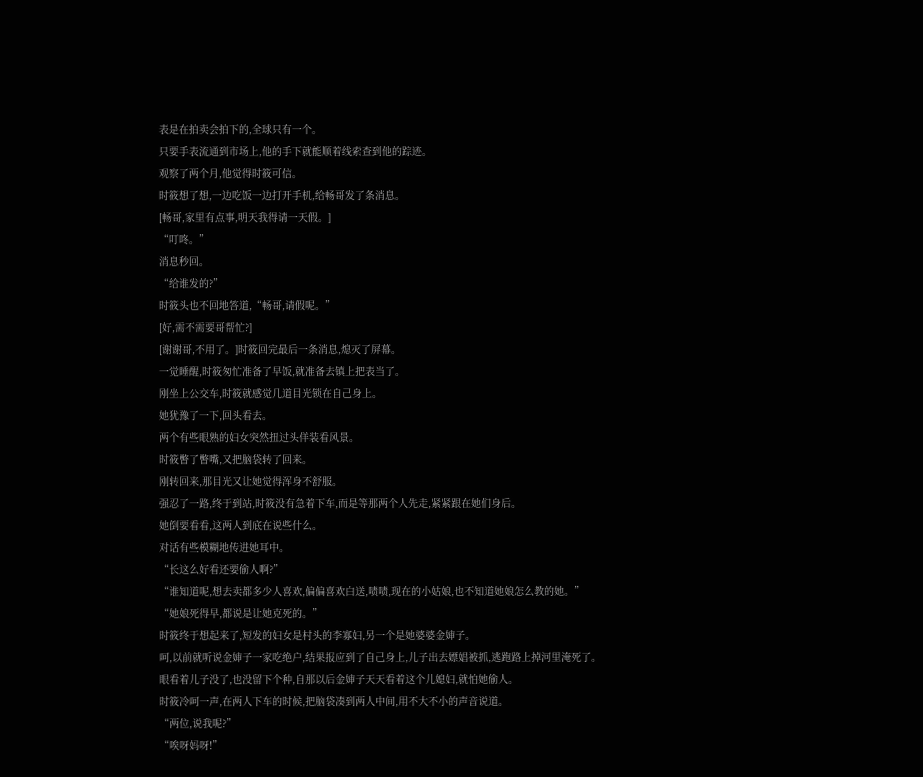表是在拍卖会拍下的,全球只有一个。
只要手表流通到市场上,他的手下就能顺着线索查到他的踪迹。
观察了两个月,他觉得时筱可信。
时筱想了想,一边吃饭一边打开手机,给畅哥发了条消息。
[畅哥,家里有点事,明天我得请一天假。]
“叮咚。”
消息秒回。
“给谁发的?”
时筱头也不回地答道,“畅哥,请假呢。”
[好,需不需要哥帮忙?]
[谢谢哥,不用了。]时筱回完最后一条消息,熄灭了屏幕。
一觉睡醒,时筱匆忙准备了早饭,就准备去镇上把表当了。
刚坐上公交车,时筱就感觉几道目光锁在自己身上。
她犹豫了一下,回头看去。
两个有些眼熟的妇女突然扭过头佯装看风景。
时筱瞥了瞥嘴,又把脑袋转了回来。
刚转回来,那目光又让她觉得浑身不舒服。
强忍了一路,终于到站,时筱没有急着下车,而是等那两个人先走,紧紧跟在她们身后。
她倒要看看,这两人到底在说些什么。
对话有些模糊地传进她耳中。
“长这么好看还要偷人啊?”
“谁知道呢,想去卖都多少人喜欢,偏偏喜欢白送,啧啧,现在的小姑娘,也不知道她娘怎么教的她。”
“她娘死得早,都说是让她克死的。”
时筱终于想起来了,短发的妇女是村头的李寡妇,另一个是她婆婆金婶子。
呵,以前就听说金婶子一家吃绝户,结果报应到了自己身上,儿子出去嫖娼被抓,逃跑路上掉河里淹死了。
眼看着儿子没了,也没留下个种,自那以后金婶子天天看着这个儿媳妇,就怕她偷人。
时筱冷呵一声,在两人下车的时候,把脑袋凑到两人中间,用不大不小的声音说道。
“两位,说我呢?”
“唉呀妈呀!”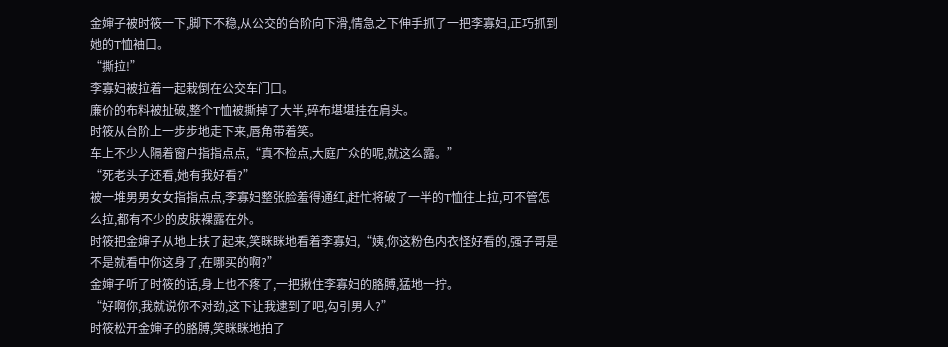金婶子被时筱一下,脚下不稳,从公交的台阶向下滑,情急之下伸手抓了一把李寡妇,正巧抓到她的T恤袖口。
“撕拉!”
李寡妇被拉着一起栽倒在公交车门口。
廉价的布料被扯破,整个T恤被撕掉了大半,碎布堪堪挂在肩头。
时筱从台阶上一步步地走下来,唇角带着笑。
车上不少人隔着窗户指指点点,“真不检点,大庭广众的呢,就这么露。”
“死老头子还看,她有我好看?”
被一堆男男女女指指点点,李寡妇整张脸羞得通红,赶忙将破了一半的T恤往上拉,可不管怎么拉,都有不少的皮肤裸露在外。
时筱把金婶子从地上扶了起来,笑眯眯地看着李寡妇,“姨,你这粉色内衣怪好看的,强子哥是不是就看中你这身了,在哪买的啊?”
金婶子听了时筱的话,身上也不疼了,一把揪住李寡妇的胳膊,猛地一拧。
“好啊你,我就说你不对劲,这下让我逮到了吧,勾引男人?”
时筱松开金婶子的胳膊,笑眯眯地拍了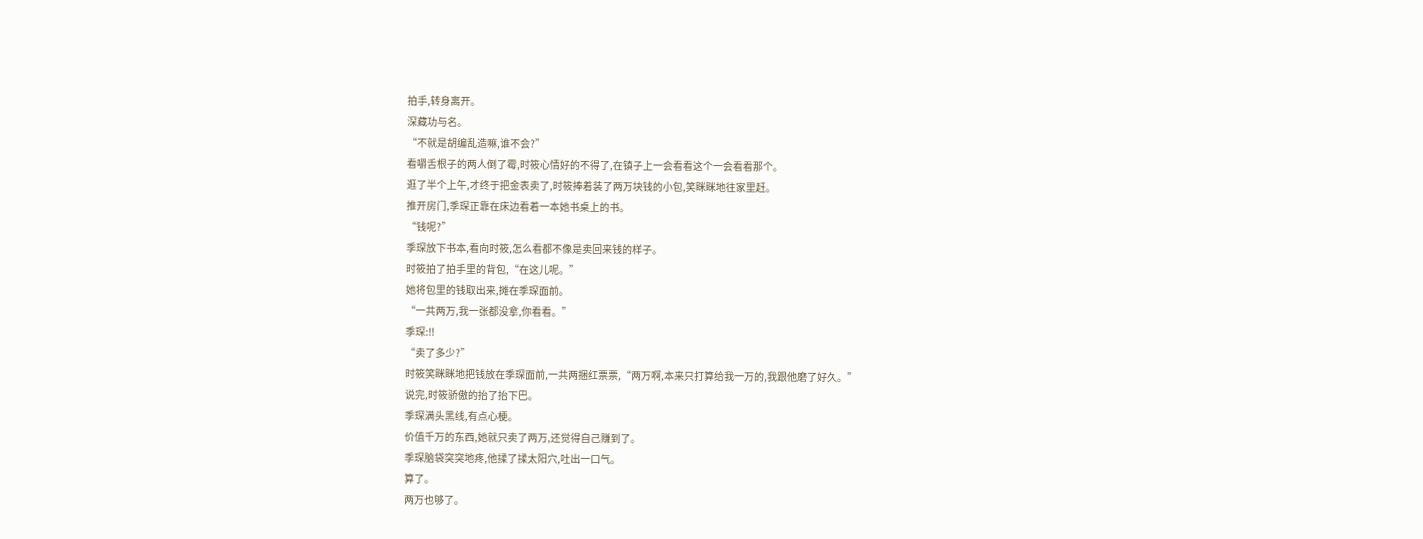拍手,转身离开。
深藏功与名。
“不就是胡编乱造嘛,谁不会?”
看嚼舌根子的两人倒了霉,时筱心情好的不得了,在镇子上一会看看这个一会看看那个。
逛了半个上午,才终于把金表卖了,时筱捧着装了两万块钱的小包,笑眯眯地往家里赶。
推开房门,季琛正靠在床边看着一本她书桌上的书。
“钱呢?”
季琛放下书本,看向时筱,怎么看都不像是卖回来钱的样子。
时筱拍了拍手里的背包,“在这儿呢。”
她将包里的钱取出来,摊在季琛面前。
“一共两万,我一张都没拿,你看看。”
季琛:!!
“卖了多少?”
时筱笑眯眯地把钱放在季琛面前,一共两捆红票票,“两万啊,本来只打算给我一万的,我跟他磨了好久。”
说完,时筱骄傲的抬了抬下巴。
季琛满头黑线,有点心梗。
价值千万的东西,她就只卖了两万,还觉得自己赚到了。
季琛脑袋突突地疼,他揉了揉太阳穴,吐出一口气。
算了。
两万也够了。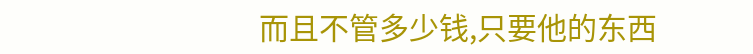而且不管多少钱,只要他的东西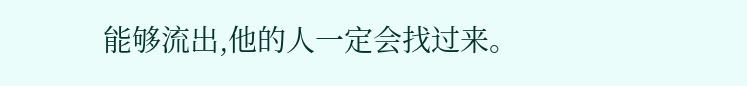能够流出,他的人一定会找过来。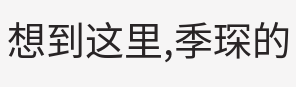想到这里,季琛的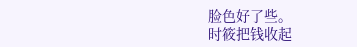脸色好了些。
时筱把钱收起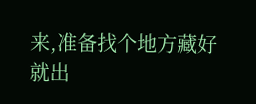来,准备找个地方藏好就出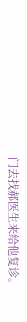门去找郝医生来给他复诊。